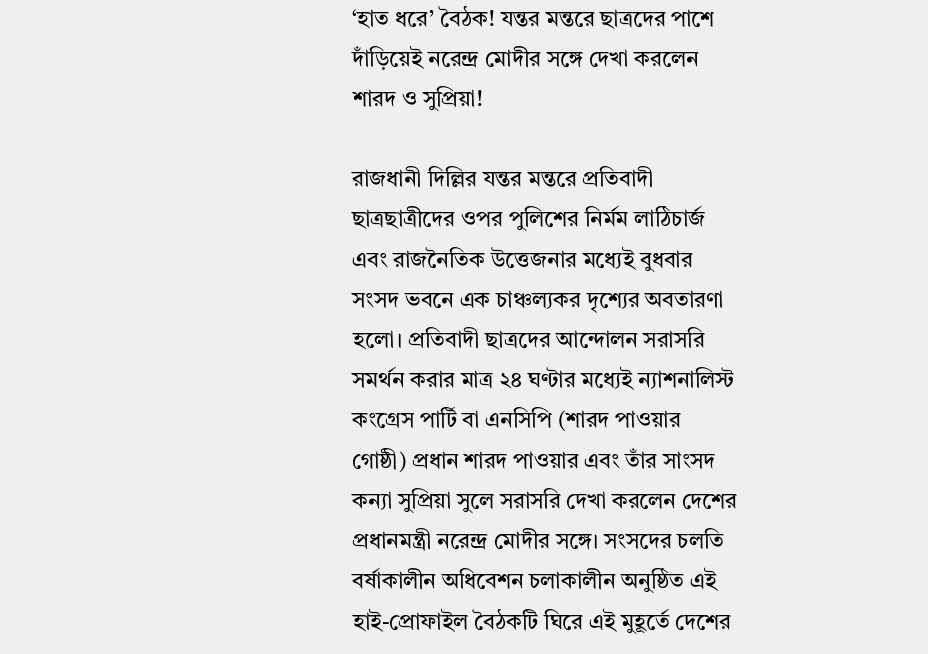‘হাত ধরে’ বৈঠক! যন্তর মন্তরে ছাত্রদের পাশে দাঁড়িয়েই নরেন্দ্র মোদীর সঙ্গে দেখা করলেন শারদ ও সুপ্রিয়া!

রাজধানী দিল্লির যন্তর মন্তরে প্রতিবাদী ছাত্রছাত্রীদের ওপর পুলিশের নির্মম লাঠিচার্জ এবং রাজনৈতিক উত্তেজনার মধ্যেই বুধবার সংসদ ভবনে এক চাঞ্চল্যকর দৃশ্যের অবতারণা হলো। প্রতিবাদী ছাত্রদের আন্দোলন সরাসরি সমর্থন করার মাত্র ২৪ ঘণ্টার মধ্যেই ন্যাশনালিস্ট কংগ্রেস পার্টি বা এনসিপি (শারদ পাওয়ার গোষ্ঠী) প্রধান শারদ পাওয়ার এবং তাঁর সাংসদ কন্যা সুপ্রিয়া সুলে সরাসরি দেখা করলেন দেশের প্রধানমন্ত্রী নরেন্দ্র মোদীর সঙ্গে। সংসদের চলতি বর্ষাকালীন অধিবেশন চলাকালীন অনুষ্ঠিত এই হাই-প্রোফাইল বৈঠকটি ঘিরে এই মুহূর্তে দেশের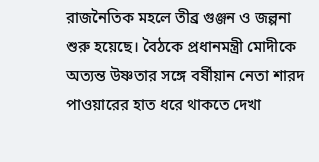রাজনৈতিক মহলে তীব্র গুঞ্জন ও জল্পনা শুরু হয়েছে। বৈঠকে প্রধানমন্ত্রী মোদীকে অত্যন্ত উষ্ণতার সঙ্গে বর্ষীয়ান নেতা শারদ পাওয়ারের হাত ধরে থাকতে দেখা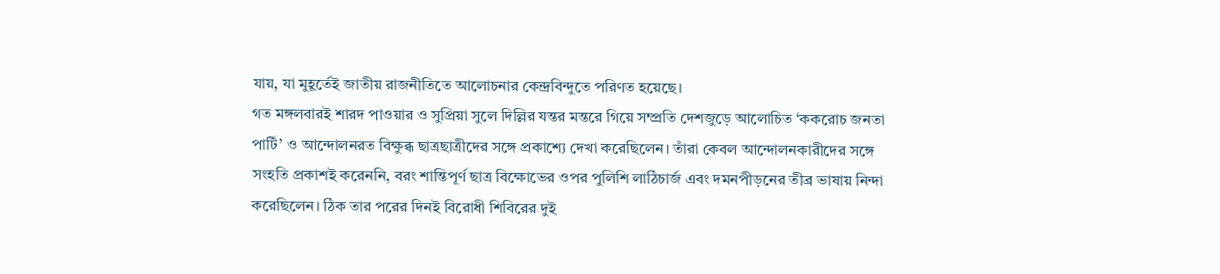যায়, যা মুহূর্তেই জাতীয় রাজনীতিতে আলোচনার কেন্দ্রবিন্দুতে পরিণত হয়েছে।
গত মঙ্গলবারই শারদ পাওয়ার ও সুপ্রিয়া সুলে দিল্লির যন্তর মন্তরে গিয়ে সম্প্রতি দেশজুড়ে আলোচিত ‘ককরোচ জনতা পার্টি’ ও আন্দোলনরত বিক্ষুব্ধ ছাত্রছাত্রীদের সঙ্গে প্রকাশ্যে দেখা করেছিলেন। তাঁরা কেবল আন্দোলনকারীদের সঙ্গে সংহতি প্রকাশই করেননি, বরং শান্তিপূর্ণ ছাত্র বিক্ষোভের ওপর পুলিশি লাঠিচার্জ এবং দমনপীড়নের তীব্র ভাষায় নিন্দা করেছিলেন। ঠিক তার পরের দিনই বিরোধী শিবিরের দুই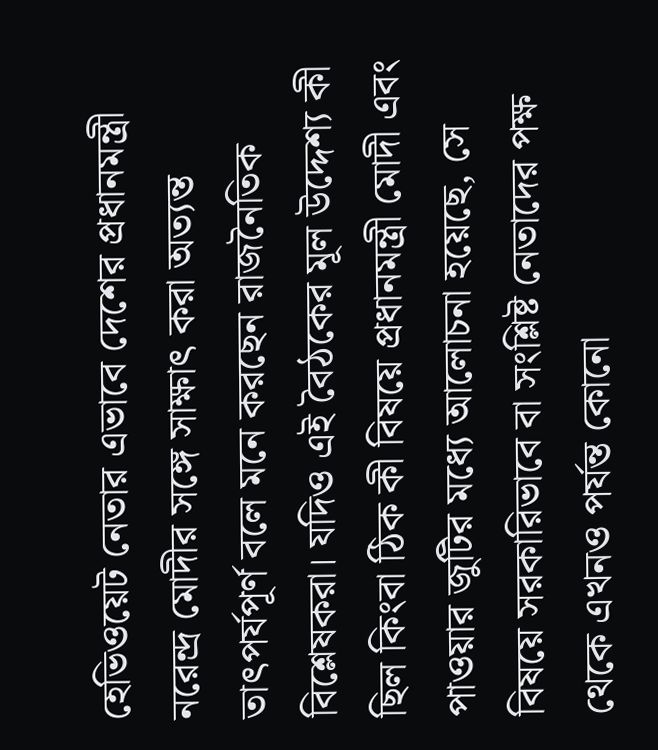হেভিওয়েট নেতার এভাবে দেশের প্রধানমন্ত্রী নরেন্দ্র মোদীর সঙ্গে সাক্ষাৎ করা অত্যন্ত তাৎপর্যপূর্ণ বলে মনে করছেন রাজনৈতিক বিশ্লেষকরা। যদিও এই বৈঠকের মূল উদ্দেশ্য কী ছিল কিংবা ঠিক কী বিষয়ে প্রধানমন্ত্রী মোদী এবং পাওয়ার জুটির মধ্যে আলোচনা হয়েছে, সে বিষয়ে সরকারিভাবে বা সংশ্লিষ্ট নেতাদের পক্ষ থেকে এখনও পর্যন্ত কোনো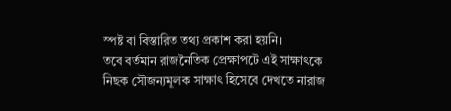স্পষ্ট বা বিস্তারিত তথ্য প্রকাশ করা হয়নি।
তবে বর্তমান রাজনৈতিক প্রেক্ষাপটে এই সাক্ষাৎকে নিছক সৌজন্যমূলক সাক্ষাৎ হিসেবে দেখতে নারাজ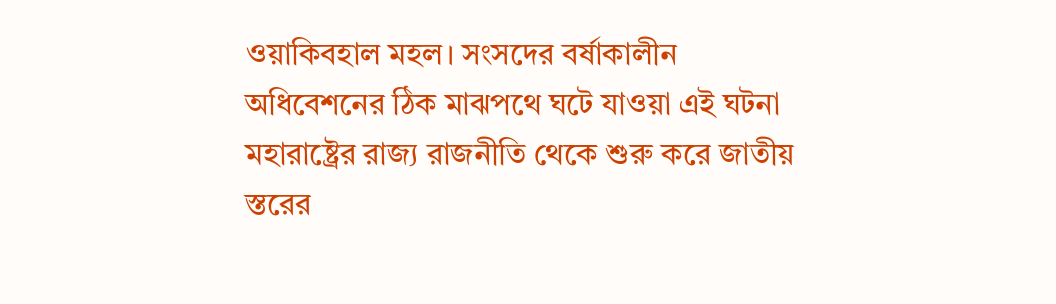ওয়াকিবহাল মহল। সংসদের বর্ষাকালীন অধিবেশনের ঠিক মাঝপথে ঘটে যাওয়া এই ঘটনা মহারাষ্ট্রের রাজ্য রাজনীতি থেকে শুরু করে জাতীয় স্তরের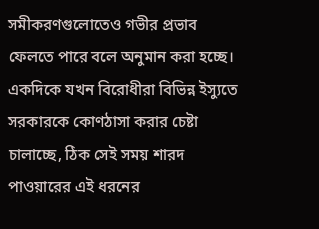সমীকরণগুলোতেও গভীর প্রভাব ফেলতে পারে বলে অনুমান করা হচ্ছে। একদিকে যখন বিরোধীরা বিভিন্ন ইস্যুতে সরকারকে কোণঠাসা করার চেষ্টা চালাচ্ছে, ঠিক সেই সময় শারদ পাওয়ারের এই ধরনের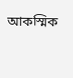আকস্মিক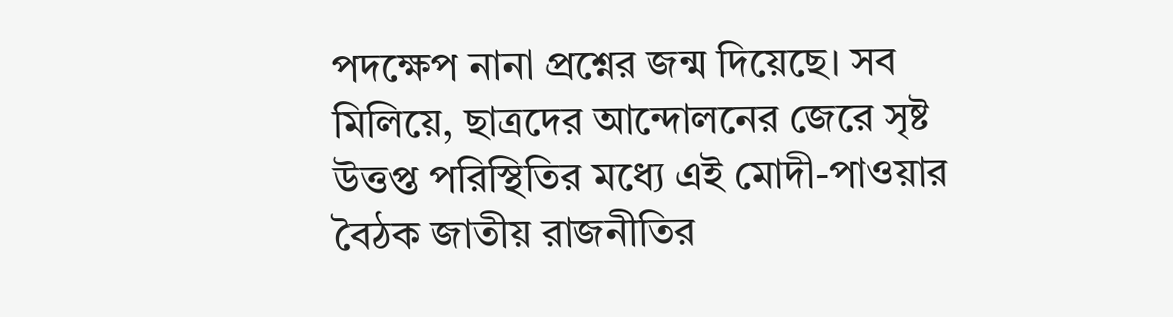পদক্ষেপ নানা প্রশ্নের জন্ম দিয়েছে। সব মিলিয়ে, ছাত্রদের আন্দোলনের জেরে সৃষ্ট উত্তপ্ত পরিস্থিতির মধ্যে এই মোদী-পাওয়ার বৈঠক জাতীয় রাজনীতির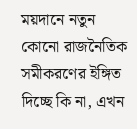ময়দানে নতুন কোনো রাজনৈতিক সমীকরণের ইঙ্গিত দিচ্ছে কি না, এখন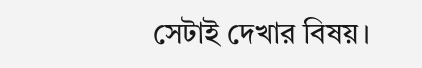সেটাই দেখার বিষয়।